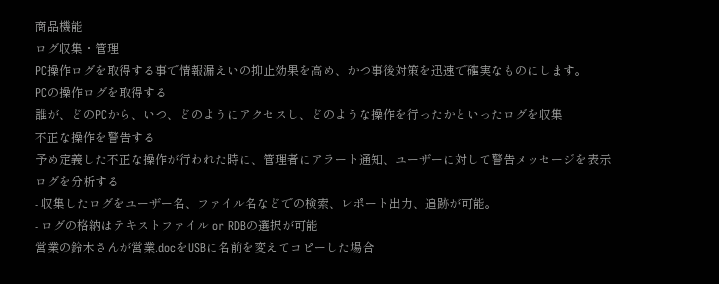商品機能
ログ収集・管理
PC操作ログを取得する事で情報漏えいの抑止効果を高め、かつ事後対策を迅速で確実なものにします。
PCの操作ログを取得する
誰が、どのPCから、いつ、どのようにアクセスし、どのような操作を行ったかといったログを収集
不正な操作を警告する
予め定義した不正な操作が行われた時に、管理者にアラート通知、ユーザーに対して警告メッセージを表示
ログを分析する
- 収集したログをユーザー名、ファイル名などでの検索、レポート出力、追跡が可能。
- ログの格納はテキストファイル or RDBの選択が可能
営業の鈴木さんが営業.docをUSBに名前を変えてコピーした場合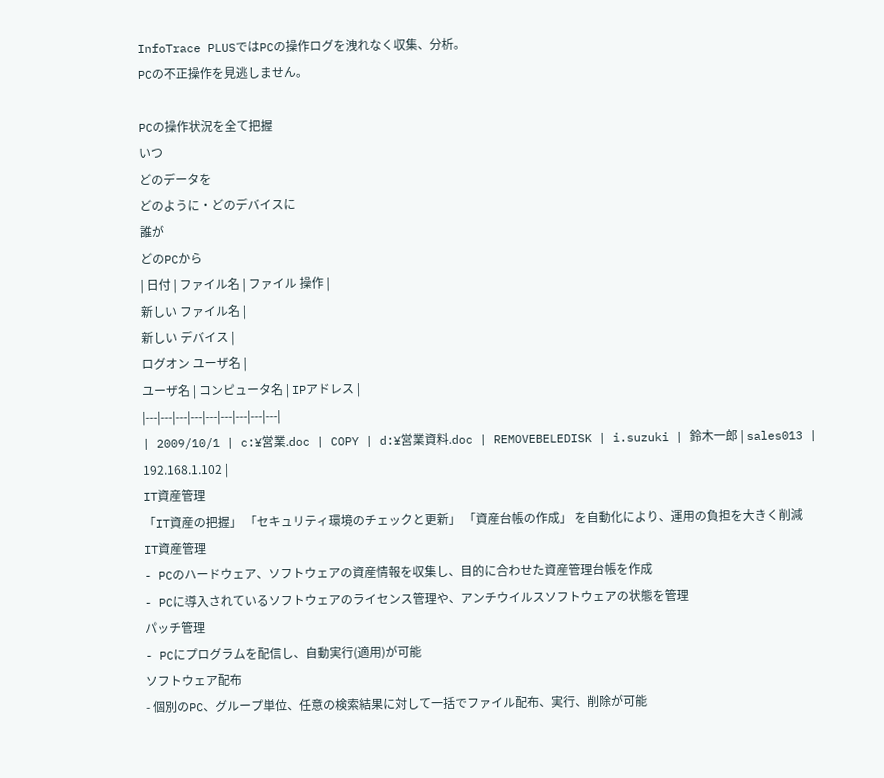InfoTrace PLUSではPCの操作ログを洩れなく収集、分析。
PCの不正操作を見逃しません。

PCの操作状況を全て把握
いつ
どのデータを
どのように・どのデバイスに
誰が
どのPCから
| 日付 | ファイル名 | ファイル 操作 |
新しい ファイル名 |
新しい デバイス |
ログオン ユーザ名 |
ユーザ名 | コンピュータ名 | IPアドレス |
|---|---|---|---|---|---|---|---|---|
| 2009/10/1 | c:¥営業.doc | COPY | d:¥営業資料.doc | REMOVEBELEDISK | i.suzuki | 鈴木一郎 | sales013 | 192.168.1.102 |
IT資産管理
「IT資産の把握」 「セキュリティ環境のチェックと更新」 「資産台帳の作成」 を自動化により、運用の負担を大きく削減
IT資産管理
- PCのハードウェア、ソフトウェアの資産情報を収集し、目的に合わせた資産管理台帳を作成
- PCに導入されているソフトウェアのライセンス管理や、アンチウイルスソフトウェアの状態を管理
パッチ管理
- PCにプログラムを配信し、自動実行(適用)が可能
ソフトウェア配布
- 個別のPC、グループ単位、任意の検索結果に対して一括でファイル配布、実行、削除が可能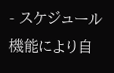- スケジュール機能により自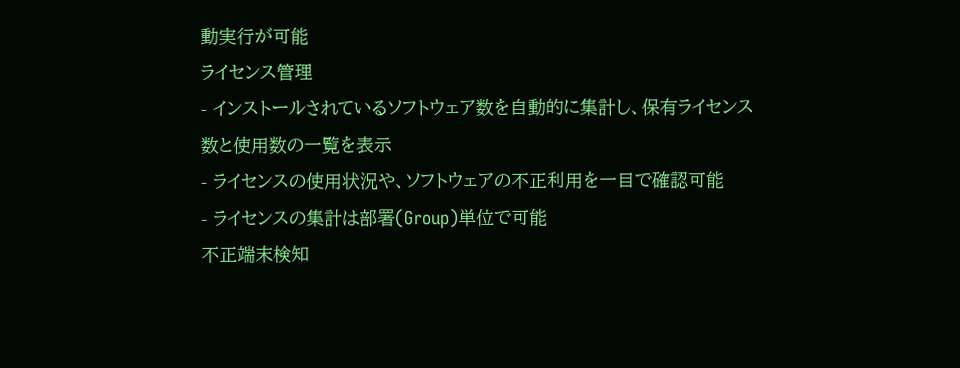動実行が可能
ライセンス管理
- インストールされているソフトウェア数を自動的に集計し、保有ライセンス数と使用数の一覧を表示
- ライセンスの使用状況や、ソフトウェアの不正利用を一目で確認可能
- ライセンスの集計は部署(Group)単位で可能
不正端末検知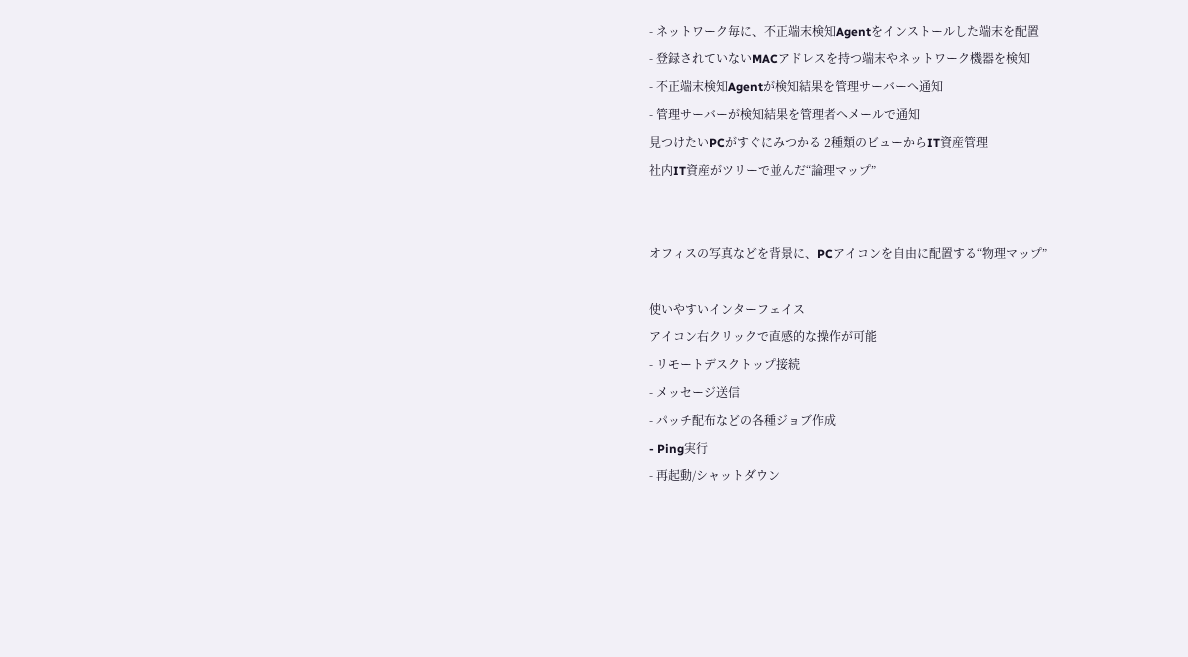- ネットワーク毎に、不正端末検知Agentをインストールした端末を配置
- 登録されていないMACアドレスを持つ端末やネットワーク機器を検知
- 不正端末検知Agentが検知結果を管理サーバーへ通知
- 管理サーバーが検知結果を管理者へメールで通知
見つけたいPCがすぐにみつかる 2種類のビューからIT資産管理
社内IT資産がツリーで並んだ“論理マップ”


オフィスの写真などを背景に、PCアイコンを自由に配置する“物理マップ”

使いやすいインターフェイス
アイコン右クリックで直感的な操作が可能
- リモートデスクトップ接続
- メッセージ送信
- パッチ配布などの各種ジョブ作成
- Ping実行
- 再起動/シャットダウン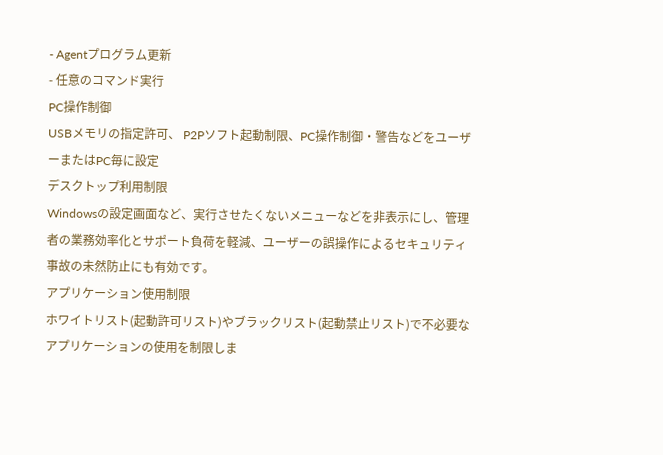- Agentプログラム更新
- 任意のコマンド実行
PC操作制御
USBメモリの指定許可、 P2Pソフト起動制限、PC操作制御・警告などをユーザーまたはPC毎に設定
デスクトップ利用制限
Windowsの設定画面など、実行させたくないメニューなどを非表示にし、管理者の業務効率化とサポート負荷を軽減、ユーザーの誤操作によるセキュリティ事故の未然防止にも有効です。
アプリケーション使用制限
ホワイトリスト(起動許可リスト)やブラックリスト(起動禁止リスト)で不必要なアプリケーションの使用を制限しま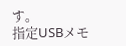す。
指定USBメモ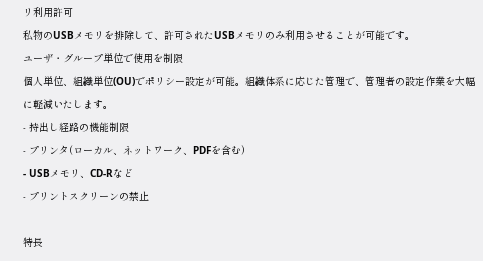リ利用許可
私物のUSBメモリを排除して、許可されたUSBメモリのみ利用させることが可能です。
ユーザ・グループ単位で使用を制限
個人単位、組織単位(OU)でポリシー設定が可能。組織体系に応じた管理で、管理者の設定作業を大幅に軽減いたします。
- 持出し経路の機能制限
- プリンタ(ローカル、ネットワーク、PDFを含む)
- USBメモリ、CD-Rなど
- プリントスクリーンの禁止

特長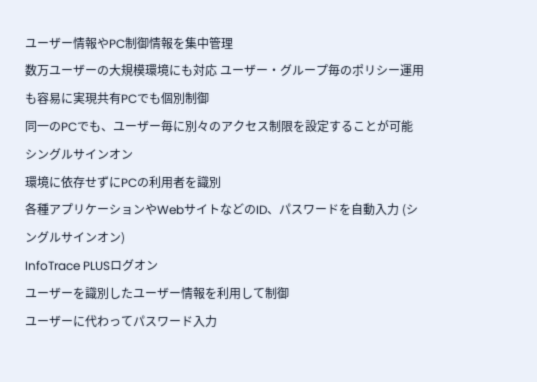ユーザー情報やPC制御情報を集中管理
数万ユーザーの大規模環境にも対応 ユーザー・グループ毎のポリシー運用も容易に実現共有PCでも個別制御
同一のPCでも、ユーザー毎に別々のアクセス制限を設定することが可能
シングルサインオン
環境に依存せずにPCの利用者を識別
各種アプリケーションやWebサイトなどのID、パスワードを自動入力 (シングルサインオン)
InfoTrace PLUSログオン
ユーザーを識別したユーザー情報を利用して制御
ユーザーに代わってパスワード入力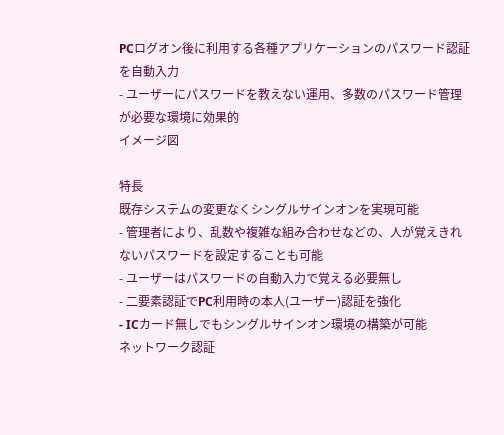PCログオン後に利用する各種アプリケーションのパスワード認証を自動入力
- ユーザーにパスワードを教えない運用、多数のパスワード管理が必要な環境に効果的
イメージ図

特長
既存システムの変更なくシングルサインオンを実現可能
- 管理者により、乱数や複雑な組み合わせなどの、人が覚えきれないパスワードを設定することも可能
- ユーザーはパスワードの自動入力で覚える必要無し
- 二要素認証でPC利用時の本人(ユーザー)認証を強化
- ICカード無しでもシングルサインオン環境の構築が可能
ネットワーク認証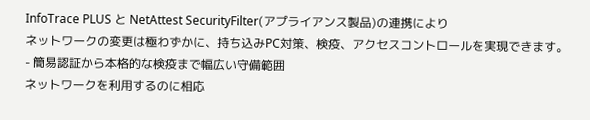InfoTrace PLUS と NetAttest SecurityFilter(アプライアンス製品)の連携により
ネットワークの変更は極わずかに、持ち込みPC対策、検疫、アクセスコントロールを実現できます。
- 簡易認証から本格的な検疫まで幅広い守備範囲
ネットワークを利用するのに相応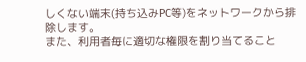しくない端末(持ち込みPC等)をネットワークから排除します。
また、利用者毎に適切な権限を割り当てること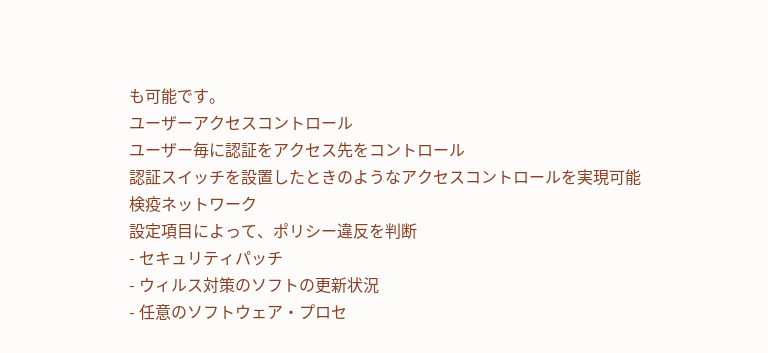も可能です。
ユーザーアクセスコントロール
ユーザー毎に認証をアクセス先をコントロール
認証スイッチを設置したときのようなアクセスコントロールを実現可能
検疫ネットワーク
設定項目によって、ポリシー違反を判断
- セキュリティパッチ
- ウィルス対策のソフトの更新状況
- 任意のソフトウェア・プロセ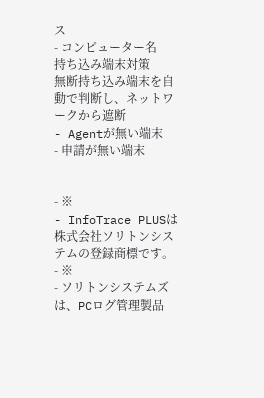ス
- コンピューター名
持ち込み端末対策
無断持ち込み端末を自動で判断し、ネットワークから遮断
- Agentが無い端末
- 申請が無い端末


- ※
- InfoTrace PLUSは株式会社ソリトンシステムの登録商標です。
- ※
- ソリトンシステムズは、PCログ管理製品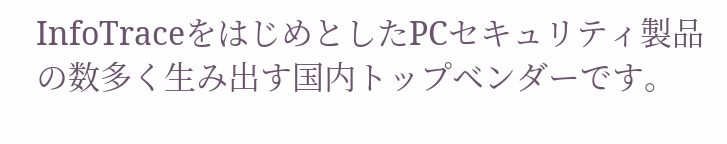InfoTraceをはじめとしたPCセキュリティ製品の数多く生み出す国内トップベンダーです。